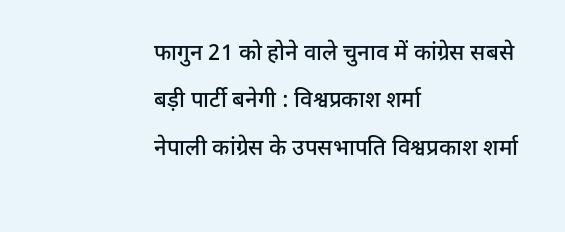फागुन 21 को होने वाले चुनाव में कांग्रेस सबसे बड़ी पार्टी बनेगी : विश्वप्रकाश शर्मा
नेपाली कांग्रेस के उपसभापति विश्वप्रकाश शर्मा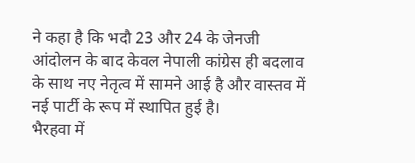ने कहा है कि भदौ 23 और 24 के जेनजी आंदोलन के बाद केवल नेपाली कांग्रेस ही बदलाव के साथ नए नेतृत्व में सामने आई है और वास्तव में नई पार्टी के रूप में स्थापित हुई है।
भैरहवा में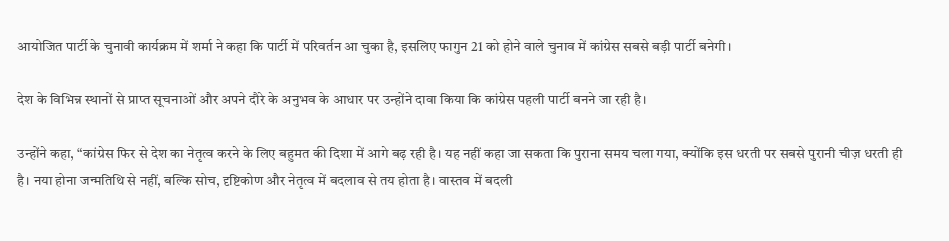आयोजित पार्टी के चुनावी कार्यक्रम में शर्मा ने कहा कि पार्टी में परिवर्तन आ चुका है, इसलिए फागुन 21 को होने वाले चुनाव में कांग्रेस सबसे बड़ी पार्टी बनेगी।

देश के विभिन्न स्थानों से प्राप्त सूचनाओं और अपने दौरे के अनुभव के आधार पर उन्होंने दावा किया कि कांग्रेस पहली पार्टी बनने जा रही है।

उन्होंने कहा, “कांग्रेस फिर से देश का नेतृत्व करने के लिए बहुमत की दिशा में आगे बढ़ रही है। यह नहीं कहा जा सकता कि पुराना समय चला गया, क्योंकि इस धरती पर सबसे पुरानी चीज़ धरती ही है। नया होना जन्मतिथि से नहीं, बल्कि सोच, दृष्टिकोण और नेतृत्व में बदलाव से तय होता है। वास्तव में बदली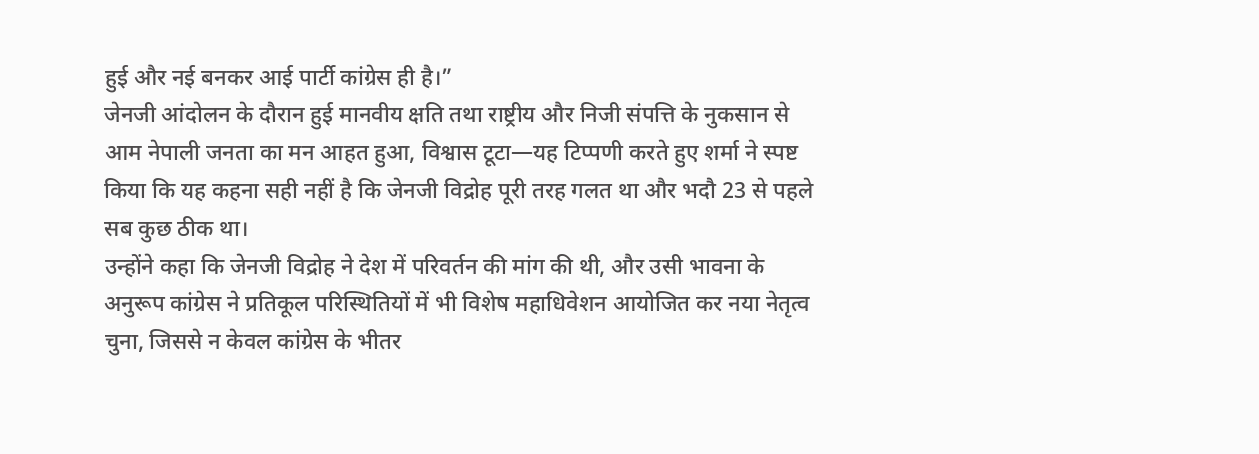हुई और नई बनकर आई पार्टी कांग्रेस ही है।”
जेनजी आंदोलन के दौरान हुई मानवीय क्षति तथा राष्ट्रीय और निजी संपत्ति के नुकसान से आम नेपाली जनता का मन आहत हुआ, विश्वास टूटा—यह टिप्पणी करते हुए शर्मा ने स्पष्ट किया कि यह कहना सही नहीं है कि जेनजी विद्रोह पूरी तरह गलत था और भदौ 23 से पहले सब कुछ ठीक था।
उन्होंने कहा कि जेनजी विद्रोह ने देश में परिवर्तन की मांग की थी, और उसी भावना के अनुरूप कांग्रेस ने प्रतिकूल परिस्थितियों में भी विशेष महाधिवेशन आयोजित कर नया नेतृत्व चुना, जिससे न केवल कांग्रेस के भीतर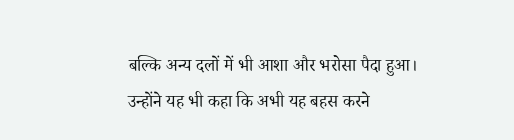बल्कि अन्य दलों में भी आशा और भरोसा पैदा हुआ।
उन्होंने यह भी कहा कि अभी यह बहस करने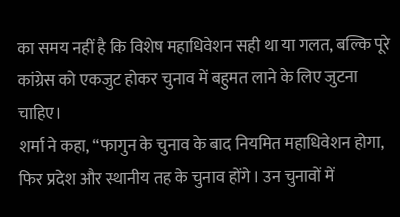का समय नहीं है कि विशेष महाधिवेशन सही था या गलत, बल्कि पूरे कांग्रेस को एकजुट होकर चुनाव में बहुमत लाने के लिए जुटना चाहिए।
शर्मा ने कहा, “फागुन के चुनाव के बाद नियमित महाधिवेशन होगा, फिर प्रदेश और स्थानीय तह के चुनाव होंगे। उन चुनावों में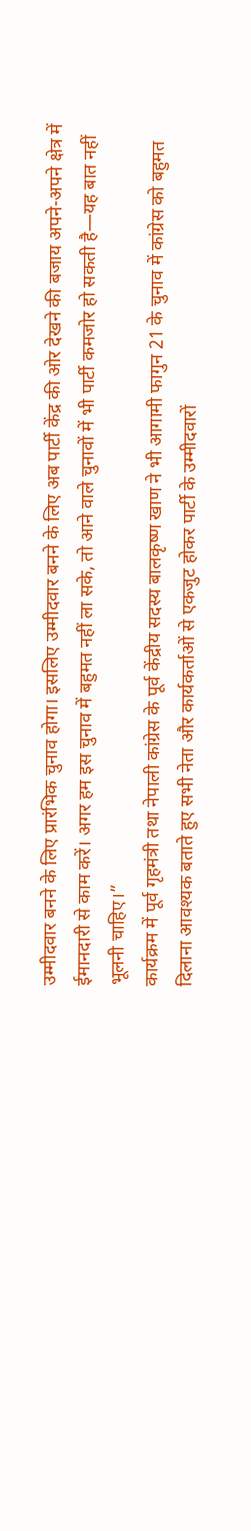उम्मीदवार बनने के लिए प्रारंभिक चुनाव होगा। इसलिए उम्मीदवार बनने के लिए अब पार्टी केंद्र की ओर देखने की बजाय अपने-अपने क्षेत्र में ईमानदारी से काम करें। अगर हम इस चुनाव में बहुमत नहीं ला सके, तो आने वाले चुनावों में भी पार्टी कमजोर हो सकती है—यह बात नहीं भूलनी चाहिए।”
कार्यक्रम में पूर्व गृहमंत्री तथा नेपाली कांग्रेस के पूर्व केंद्रीय सदस्य बालकृष्ण खाण ने भी आगामी फागुन 21 के चुनाव में कांग्रेस को बहुमत दिलाना आवश्यक बताते हुए सभी नेता और कार्यकर्ताओं से एकजुट होकर पार्टी के उम्मीदवारों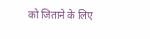को जिताने के लिए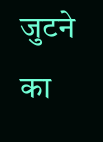जुटने का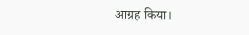आग्रह किया।